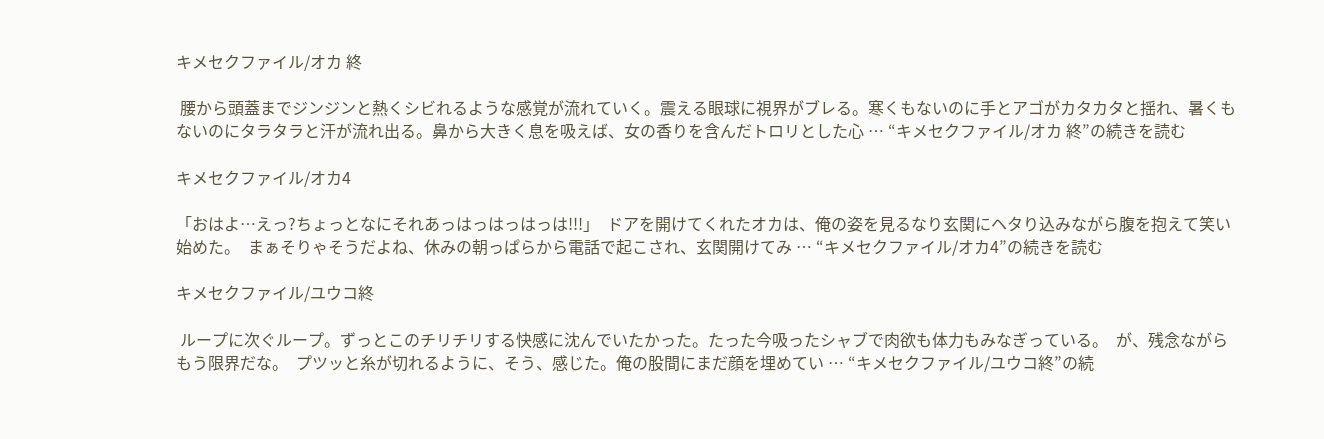キメセクファイル/オカ 終

 腰から頭蓋までジンジンと熱くシビれるような感覚が流れていく。震える眼球に視界がブレる。寒くもないのに手とアゴがカタカタと揺れ、暑くもないのにタラタラと汗が流れ出る。鼻から大きく息を吸えば、女の香りを含んだトロリとした心 … “キメセクファイル/オカ 終”の続きを読む

キメセクファイル/オカ4

「おはよ…えっ?ちょっとなにそれあっはっはっはっは!!!」  ドアを開けてくれたオカは、俺の姿を見るなり玄関にヘタり込みながら腹を抱えて笑い始めた。  まぁそりゃそうだよね、休みの朝っぱらから電話で起こされ、玄関開けてみ … “キメセクファイル/オカ4”の続きを読む

キメセクファイル/ユウコ終

 ループに次ぐループ。ずっとこのチリチリする快感に沈んでいたかった。たった今吸ったシャブで肉欲も体力もみなぎっている。  が、残念ながらもう限界だな。  プツッと糸が切れるように、そう、感じた。俺の股間にまだ顔を埋めてい … “キメセクファイル/ユウコ終”の続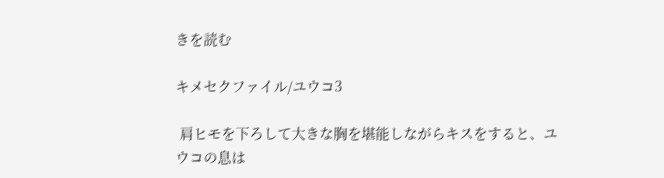きを読む

キメセクファイル/ユウコ3

 肩ヒモを下ろして大きな胸を堪能しながらキスをすると、ユウコの息は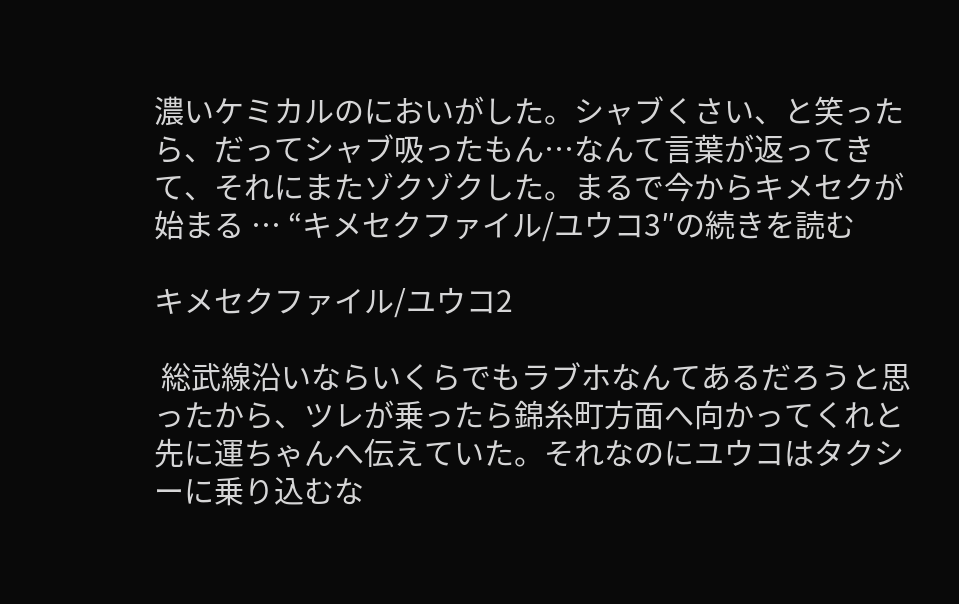濃いケミカルのにおいがした。シャブくさい、と笑ったら、だってシャブ吸ったもん…なんて言葉が返ってきて、それにまたゾクゾクした。まるで今からキメセクが始まる … “キメセクファイル/ユウコ3″の続きを読む

キメセクファイル/ユウコ2

 総武線沿いならいくらでもラブホなんてあるだろうと思ったから、ツレが乗ったら錦糸町方面へ向かってくれと先に運ちゃんへ伝えていた。それなのにユウコはタクシーに乗り込むな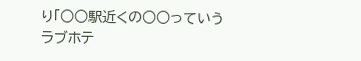り「○○駅近くの○○っていうラブホテ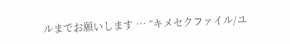ルまでお願いします … “キメセクファイル/ユ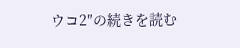ウコ2″の続きを読む